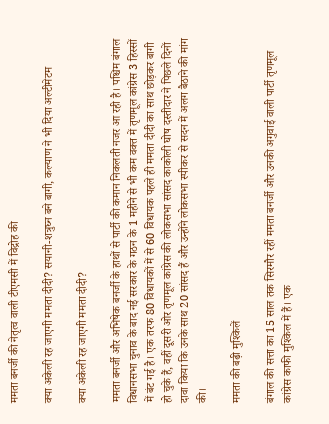ममता बनर्जी की नेतृत्व वाली टीएमसी में विद्रोह की

क्या अकेली रह जाएगी ममता दीदी? सयानी-शत्रुघ्न बने बागी, कल्याण ने भी दिया अल्टीमेटम

क्या अकेली रह जाएगी ममता दीदी?

ममता बनर्जी और अभिषेक बनर्जी के हाथों से पार्टी की कमान निकलती नजर आ रही है। पश्चिम बंगाल विधानसभा चुनाव के बाद नई सरकार के गठन के 1 महीने से भी कम वक्त में तृणमूल कांग्रेस 3 हिस्सों में बंट गई है। एक तरफ 80 विधायकों में से 60 विधायक पहले ही ममता दीदी का साथ छोड़कर बागी हो चुके हैं, वहीं दूसरी ओर तृणमूल कांग्रेस की लोकसभा सांसद काकोली घोष दस्तीदार ने पिछले दिनों दावा किया कि उनके साथ 20 सांसद हैं और उन्होंने लोकसभा स्पीकर से सदन में अलग बैठाने की मांग की।

ममता की बढ़ी मुश्किलें

बंगाल की सत्ता का 15 साल तक सिरमौर रहीं ममता बनर्जी और उनकी अगुवाई वाली पार्टी तृणमूल कांग्रेस काफी मुश्किल में हैं। एक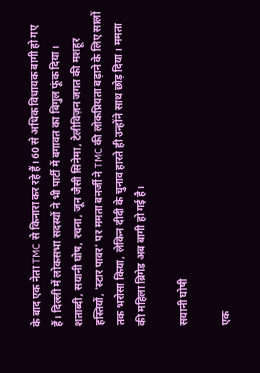के बाद एक नेता TMC से किनारा कर रहे हैं। 60 से अधिक विधायक बागी हो गए हैं। दिल्ली में लोकसभा सदस्यों ने भी पार्टी में बगावत का बिगुल फूंक दिया। शताब्दी, सयानी घोष, रचना, जून जैसी सिनेमा, टेलीविज़न जगत की मशहूर हस्तियों, 'स्टार पावर' पर ममता बनर्जी ने TMC की लोकप्रियता बढ़ाने के लिए सालों तक भरोसा किया, लेकिन दीदी के चुनाव हारते ही उन्होंने साथ छोड़ दिया। ममता की महिला ब्रिगेड अब बागी हो गई है।

सयानी घोषी

एक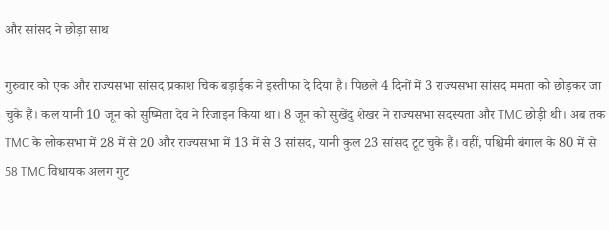और सांसद ने छोड़ा साथ

गुरुवार को एक और राज्यसभा सांसद प्रकाश चिक बड़ाईक ने इस्तीफा दे दिया है। पिछले 4 दिनों में 3 राज्यसभा सांसद ममता को छोड़कर जा चुके हैं। कल यानी 10 जून को सुष्मिता देव ने रिजाइन किया था। 8 जून को सुखेंदु शेखर ने राज्यसभा सदस्यता और TMC छोड़ी थी। अब तक TMC के लोकसभा में 28 में से 20 और राज्यसभा में 13 में से 3 सांसद, यानी कुल 23 सांसद टूट चुके हैं। वहीं, पश्चिमी बंगाल के 80 में से 58 TMC विधायक अलग गुट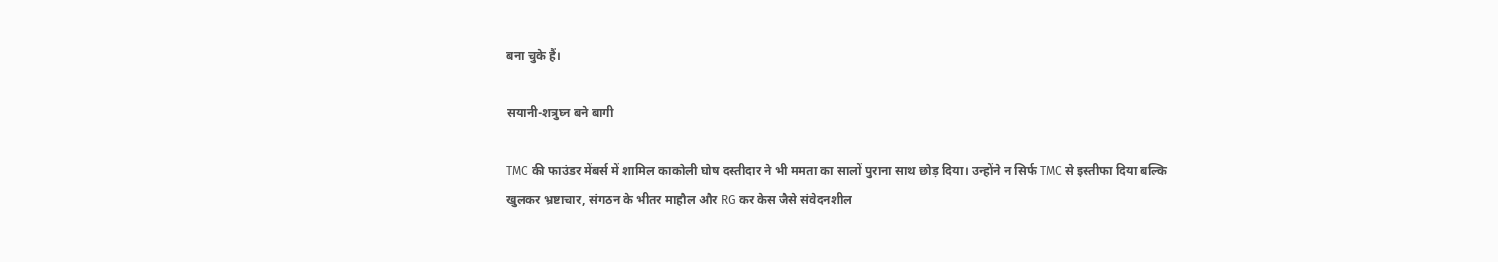बना चुके हैं।

सयानी-शत्रुघ्न बने बागी

TMC की फाउंडर मेंबर्स में शामिल काकोली घोष दस्तीदार ने भी ममता का सालों पुराना साथ छोड़ दिया। उन्होंने न सिर्फ TMC से इस्तीफा दिया बल्कि खुलकर भ्रष्टाचार, संगठन के भीतर माहौल और RG कर केस जैसे संवेदनशील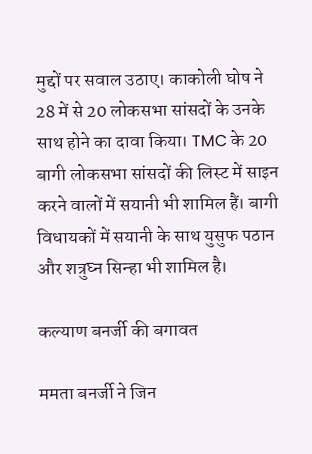मुद्दों पर सवाल उठाए। काकोली घोष ने 28 में से 20 लोकसभा सांसदों के उनके साथ होने का दावा किया। TMC के 20 बागी लोकसभा सांसदों की लिस्‍ट में साइन करने वालों में सयानी भी शामिल हैं। बागी विधायकों में सयानी के साथ युसुफ पठान और शत्रुघ्न सिन्हा भी शामिल है।

कल्याण बनर्जी की बगावत

ममता बनर्जी ने जिन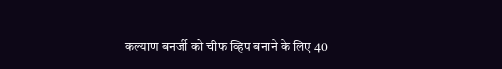कल्याण बनर्जी को चीफ व्हिप बनाने के लिए 40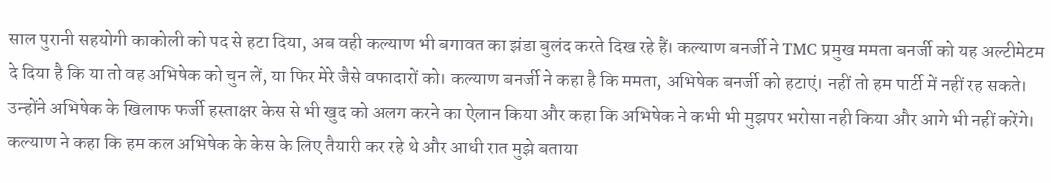साल पुरानी सहयोगी काकोली को पद से हटा दिया, अब वही कल्याण भी बगावत का झंडा बुलंद करते दिख रहे हैं। कल्याण बनर्जी ने TMC प्रमुख ममता बनर्जी को यह अल्टीमेटम दे दिया है कि या तो वह अभिषेक को चुन लें, या फिर मेरे जैसे वफादारों को। कल्याण बनर्जी ने कहा है कि ममता, अभिषेक बनर्जी को हटाएं। नहीं तो हम पार्टी में नहीं रह सकते। उन्होंने अभिषेक के खिलाफ फर्जी हस्ताक्षर केस से भी खुद को अलग करने का ऐलान किया और कहा कि अभिषेक ने कभी भी मुझपर भरोसा नही किया और आगे भी नहीं करेंगे। कल्याण ने कहा कि हम कल अभिषेक के केस के लिए तैयारी कर रहे थे और आधी रात मुझे बताया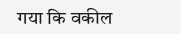गया कि वकील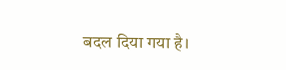बदल दिया गया है।